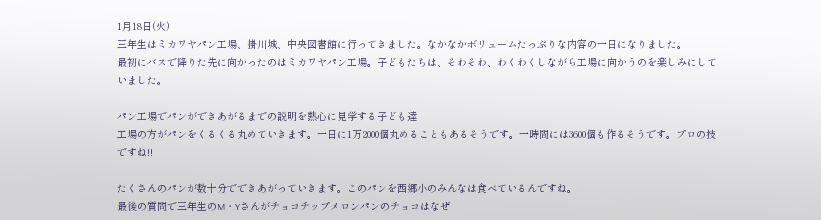1月18日(火)
三年生はミカワヤパン工場、掛川城、中央図書館に行ってきました。なかなかボリュームたっぷりな内容の一日になりました。
最初にバスで降りた先に向かったのはミカワヤパン工場。子どもたちは、そわそわ、わくわくしながら工場に向かうのを楽しみにしていました。

パン工場でパンができあがるまでの説明を熱心に見学する子ども達
工場の方がパンをくるくる丸めていきます。一日に1万2000個丸めることもあるそうです。一時間には3600個も作るそうです。プロの技ですね!!

たくさんのパンが数十分でできあがっていきます。このパンを西郷小のみんなは食べているんですね。
最後の質問で三年生のM・Yさんがチョコチップメロンパンのチョコはなぜ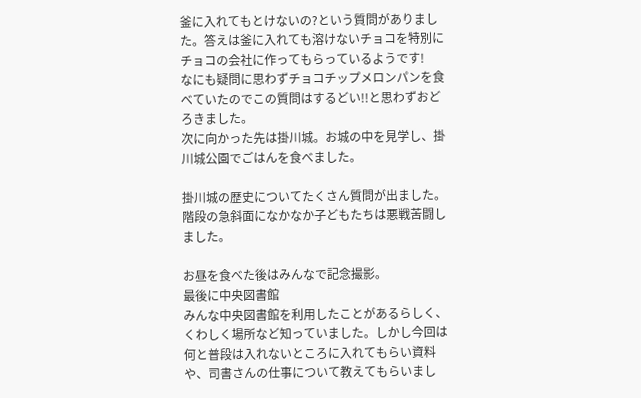釜に入れてもとけないの?という質問がありました。答えは釜に入れても溶けないチョコを特別にチョコの会社に作ってもらっているようです!
なにも疑問に思わずチョコチップメロンパンを食べていたのでこの質問はするどい!!と思わずおどろきました。
次に向かった先は掛川城。お城の中を見学し、掛川城公園でごはんを食べました。

掛川城の歴史についてたくさん質問が出ました。階段の急斜面になかなか子どもたちは悪戦苦闘しました。

お昼を食べた後はみんなで記念撮影。
最後に中央図書館
みんな中央図書館を利用したことがあるらしく、くわしく場所など知っていました。しかし今回は何と普段は入れないところに入れてもらい資料や、司書さんの仕事について教えてもらいまし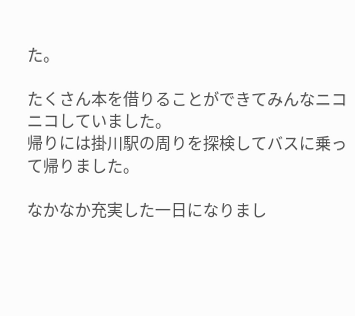た。

たくさん本を借りることができてみんなニコニコしていました。
帰りには掛川駅の周りを探検してバスに乗って帰りました。

なかなか充実した一日になりまし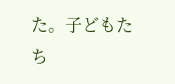た。子どもたち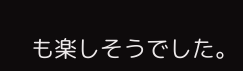も楽しそうでした。